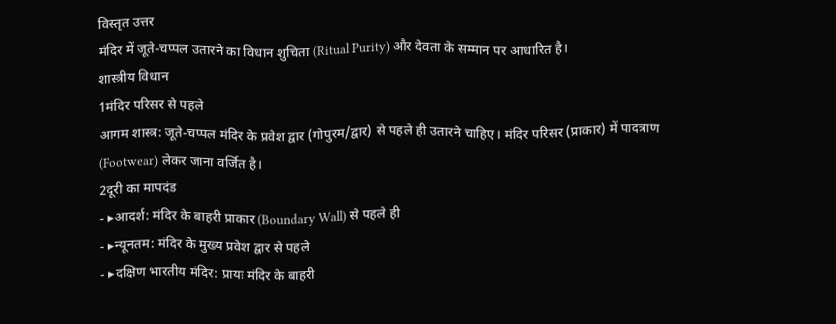विस्तृत उत्तर
मंदिर में जूते-चप्पल उतारने का विधान शुचिता (Ritual Purity) और देवता के सम्मान पर आधारित है।
शास्त्रीय विधान
1मंदिर परिसर से पहले
आगम शास्त्र: जूते-चप्पल मंदिर के प्रवेश द्वार (गोपुरम/द्वार) से पहले ही उतारने चाहिए। मंदिर परिसर (प्राकार) में पादत्राण (Footwear) लेकर जाना वर्जित है।
2दूरी का मापदंड
- ▸आदर्श: मंदिर के बाहरी प्राकार (Boundary Wall) से पहले ही
- ▸न्यूनतम: मंदिर के मुख्य प्रवेश द्वार से पहले
- ▸दक्षिण भारतीय मंदिर: प्रायः मंदिर के बाहरी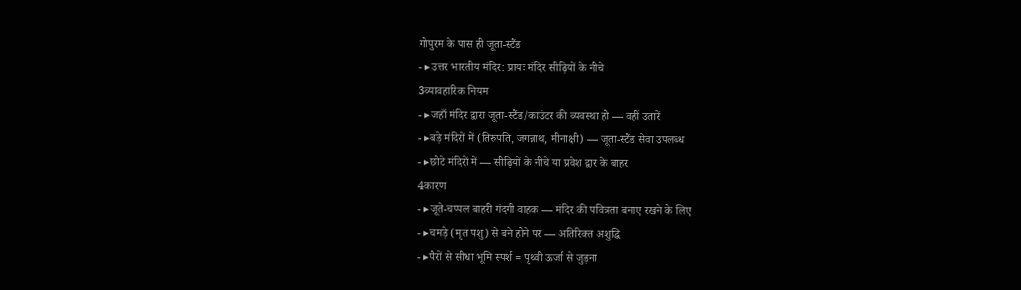गोपुरम के पास ही जूता-स्टैंड
- ▸उत्तर भारतीय मंदिर: प्रायः मंदिर सीढ़ियों के नीचे
3व्यावहारिक नियम
- ▸जहाँ मंदिर द्वारा जूता-स्टैंड/काउंटर की व्यवस्था हो — वहीं उतारें
- ▸बड़े मंदिरों में (तिरुपति, जगन्नाथ, मीनाक्षी) — जूता-स्टैंड सेवा उपलब्ध
- ▸छोटे मंदिरों में — सीढ़ियों के नीचे या प्रवेश द्वार के बाहर
4कारण
- ▸जूते-चप्पल बाहरी गंदगी वाहक — मंदिर की पवित्रता बनाए रखने के लिए
- ▸चमड़े (मृत पशु) से बने होने पर — अतिरिक्त अशुद्धि
- ▸पैरों से सीधा भूमि स्पर्श = पृथ्वी ऊर्जा से जुड़ना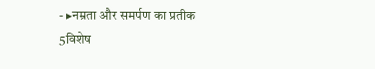- ▸नम्रता और समर्पण का प्रतीक
5विशेष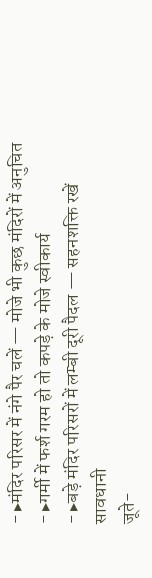- ▸मंदिर परिसर में नंगे पैर चलें — मोजे भी कुछ मंदिरों में अनुचित
- ▸गर्मी में फर्श गरम हो तो कपड़े के मोजे स्वीकार्य
- ▸बड़े मंदिर परिसरों में लम्बी दूरी पैदल — सहनशक्ति रखें
सावधानी
जूते-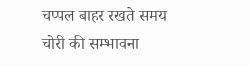चप्पल बाहर रखते समय चोरी की सम्भावना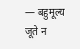— बहुमूल्य जूते न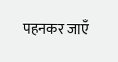पहनकर जाएँ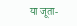या जूता-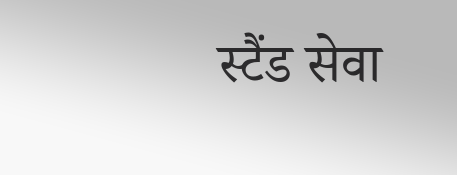स्टैंड सेवा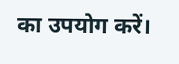का उपयोग करें।